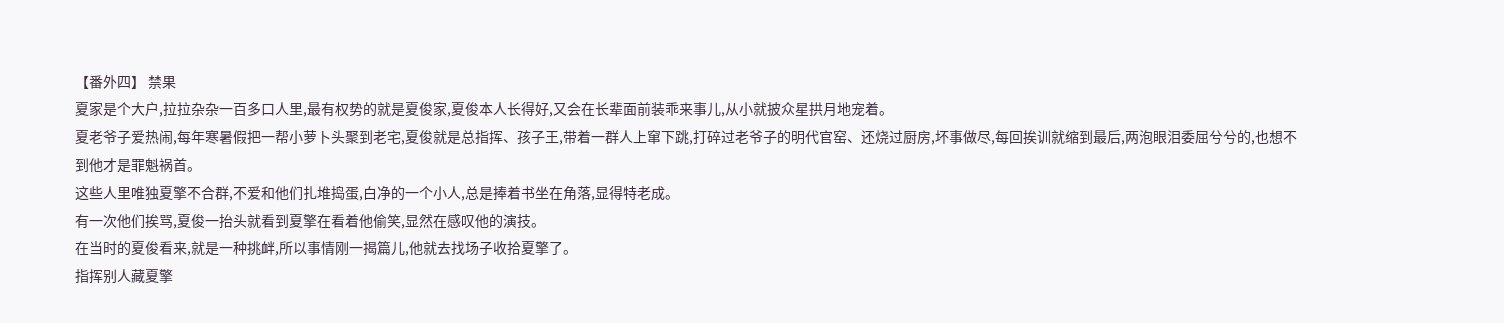【番外四】 禁果
夏家是个大户,拉拉杂杂一百多口人里,最有权势的就是夏俊家,夏俊本人长得好,又会在长辈面前装乖来事儿,从小就披众星拱月地宠着。
夏老爷子爱热闹,每年寒暑假把一帮小萝卜头聚到老宅,夏俊就是总指挥、孩子王,带着一群人上窜下跳,打碎过老爷子的明代官窑、还烧过厨房,坏事做尽,每回挨训就缩到最后,两泡眼泪委屈兮兮的,也想不到他才是罪魁祸首。
这些人里唯独夏擎不合群,不爱和他们扎堆捣蛋,白净的一个小人,总是捧着书坐在角落,显得特老成。
有一次他们挨骂,夏俊一抬头就看到夏擎在看着他偷笑,显然在感叹他的演技。
在当时的夏俊看来,就是一种挑衅,所以事情刚一揭篇儿,他就去找场子收拾夏擎了。
指挥别人藏夏擎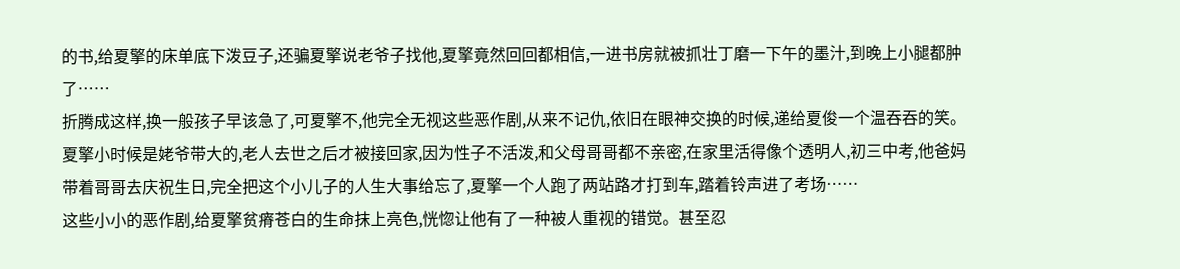的书,给夏擎的床单底下泼豆子,还骗夏擎说老爷子找他,夏擎竟然回回都相信,一进书房就被抓壮丁磨一下午的墨汁,到晚上小腿都肿了……
折腾成这样,换一般孩子早该急了,可夏擎不,他完全无视这些恶作剧,从来不记仇,依旧在眼神交换的时候,递给夏俊一个温吞吞的笑。
夏擎小时候是姥爷带大的,老人去世之后才被接回家,因为性子不活泼,和父母哥哥都不亲密,在家里活得像个透明人,初三中考,他爸妈带着哥哥去庆祝生日,完全把这个小儿子的人生大事给忘了,夏擎一个人跑了两站路才打到车,踏着铃声进了考场……
这些小小的恶作剧,给夏擎贫瘠苍白的生命抹上亮色,恍惚让他有了一种被人重视的错觉。甚至忍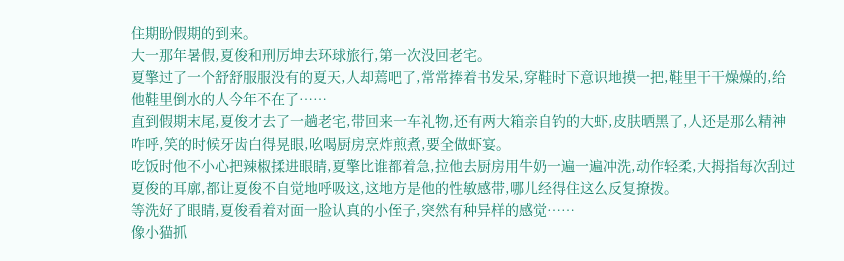住期盼假期的到来。
大一那年暑假,夏俊和刑厉坤去环球旅行,第一次没回老宅。
夏擎过了一个舒舒服服没有的夏天,人却蔫吧了,常常捧着书发呆,穿鞋时下意识地摸一把,鞋里干干燥燥的,给他鞋里倒水的人今年不在了……
直到假期末尾,夏俊才去了一趟老宅,带回来一车礼物,还有两大箱亲自钓的大虾,皮肤晒黑了,人还是那么精神咋呼,笑的时候牙齿白得晃眼,吆喝厨房烹炸煎煮,要全做虾宴。
吃饭时他不小心把辣椒揉进眼睛,夏擎比谁都着急,拉他去厨房用牛奶一遍一遍冲洗,动作轻柔,大拇指每次刮过夏俊的耳廓,都让夏俊不自觉地呼吸这,这地方是他的性敏感带,哪儿经得住这么反复撩拨。
等洗好了眼睛,夏俊看着对面一脸认真的小侄子,突然有种异样的感觉……
像小猫抓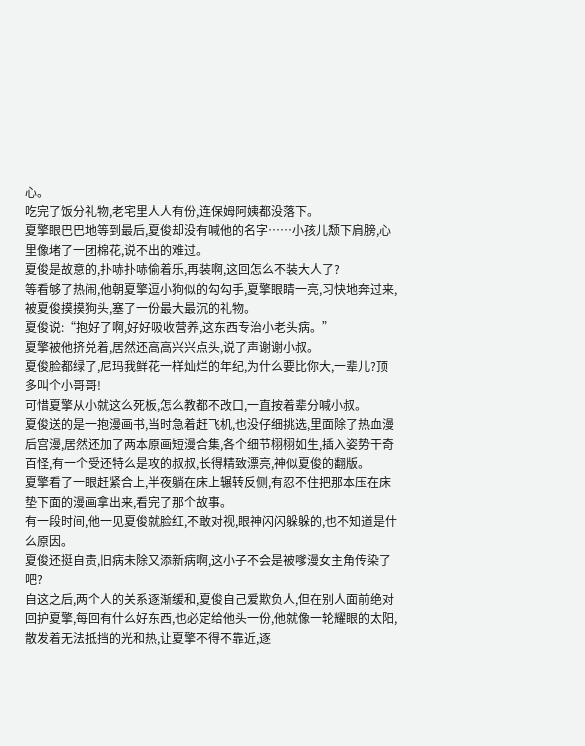心。
吃完了饭分礼物,老宅里人人有份,连保姆阿姨都没落下。
夏擎眼巴巴地等到最后,夏俊却没有喊他的名字……小孩儿颓下肩膀,心里像堵了一团棉花,说不出的难过。
夏俊是故意的,扑哧扑哧偷着乐,再装啊,这回怎么不装大人了?
等看够了热闹,他朝夏擎逗小狗似的勾勾手,夏擎眼睛一亮,习快地奔过来,被夏俊摸摸狗头,塞了一份最大最沉的礼物。
夏俊说:“抱好了啊,好好吸收营养,这东西专治小老头病。”
夏擎被他挤兑着,居然还高高兴兴点头,说了声谢谢小叔。
夏俊脸都绿了,尼玛我鲜花一样灿烂的年纪,为什么要比你大,一辈儿?顶多叫个小哥哥!
可惜夏擎从小就这么死板,怎么教都不改口,一直按着辈分喊小叔。
夏俊送的是一抱漫画书,当时急着赶飞机,也没仔细挑选,里面除了热血漫后宫漫,居然还加了两本原画短漫合集,各个细节栩栩如生,插入姿势干奇百怪,有一个受还特么是攻的叔叔,长得精致漂亮,神似夏俊的翻版。
夏擎看了一眼赶紧合上,半夜躺在床上辗转反侧,有忍不住把那本压在床垫下面的漫画拿出来,看完了那个故事。
有一段时间,他一见夏俊就脸红,不敢对视,眼神闪闪躲躲的,也不知道是什么原因。
夏俊还挺自责,旧病未除又添新病啊,这小子不会是被嗲漫女主角传染了吧?
自这之后,两个人的关系逐渐缓和,夏俊自己爱欺负人,但在别人面前绝对回护夏擎,每回有什么好东西,也必定给他头一份,他就像一轮耀眼的太阳,散发着无法抵挡的光和热,让夏擎不得不靠近,逐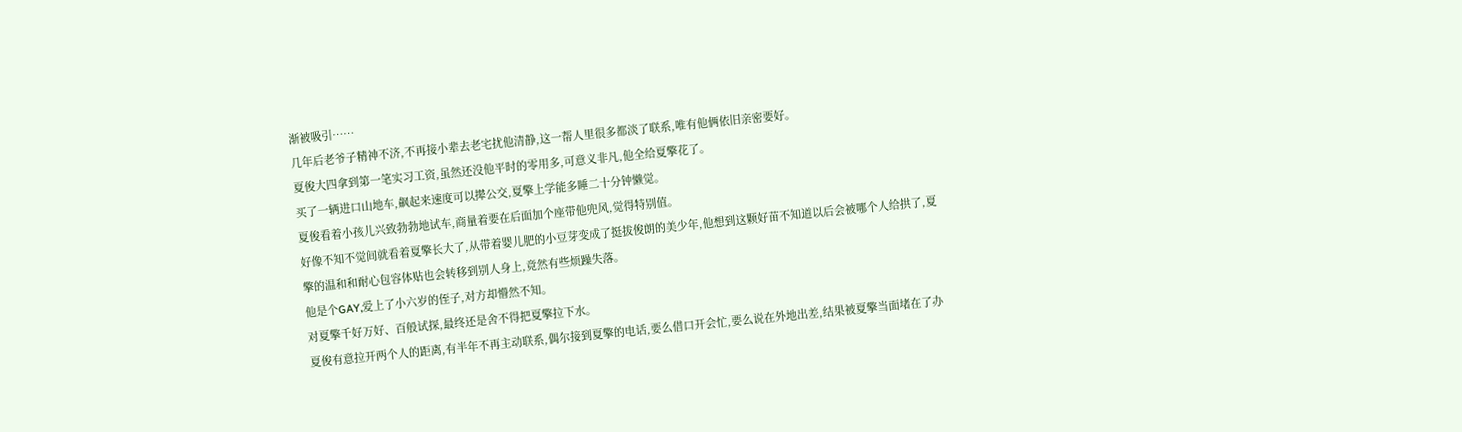渐被吸引……
几年后老爷子精神不济,不再接小辈去老宅扰他清静,这一帮人里很多都淡了联系,唯有他俩依旧亲密要好。
夏俊大四拿到第一笔实习工资,虽然还没他平时的零用多,可意义非凡,他全给夏擎花了。
买了一辆进口山地车,飙起来速度可以撵公交,夏擎上学能多睡二十分钟懒觉。
夏俊看着小孩儿兴致勃勃地试车,商量着要在后面加个座带他兜风,觉得特别值。
好像不知不觉间就看着夏擎长大了,从带着婴儿肥的小豆芽变成了挺拔俊朗的美少年,他想到这颗好苗不知道以后会被哪个人给拱了,夏擎的温和和耐心包容体贴也会转移到别人身上,竟然有些烦躁失落。
他是个GAY,爱上了小六岁的侄子,对方却懵然不知。
对夏擎千好万好、百般试探,最终还是舍不得把夏擎拉下水。
夏俊有意拉开两个人的距离,有半年不再主动联系,偶尔接到夏擎的电话,要么借口开会忙,要么说在外地出差,结果被夏擎当面堵在了办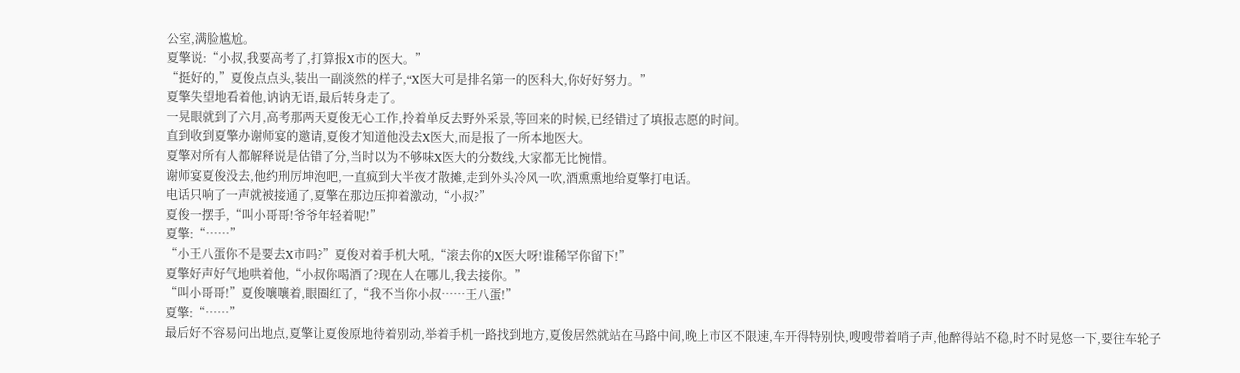公室,满脸尴尬。
夏擎说:“小叔,我要高考了,打算报X市的医大。”
“挺好的,”夏俊点点头,装出一副淡然的样子,“X医大可是排名第一的医科大,你好好努力。”
夏擎失望地看着他,讷讷无语,最后转身走了。
一晃眼就到了六月,高考那两天夏俊无心工作,拎着单反去野外采景,等回来的时候,已经错过了填报志愿的时间。
直到收到夏擎办谢师宴的邀请,夏俊才知道他没去X医大,而是报了一所本地医大。
夏擎对所有人都解释说是估错了分,当时以为不够味X医大的分数线,大家都无比惋惜。
谢师宴夏俊没去,他约刑厉坤泡吧,一直疯到大半夜才散摊,走到外头冷风一吹,酒熏熏地给夏擎打电话。
电话只响了一声就被接通了,夏擎在那边压抑着激动,“小叔?”
夏俊一摆手,“叫小哥哥!爷爷年轻着呢!”
夏擎:“……”
“小王八蛋你不是要去X市吗?”夏俊对着手机大吼,“滚去你的X医大呀!谁稀罕你留下!”
夏擎好声好气地哄着他,“小叔你喝酒了?现在人在哪儿,我去接你。”
“叫小哥哥!”夏俊嚷嚷着,眼圈红了,“我不当你小叔……王八蛋!”
夏擎:“……”
最后好不容易问出地点,夏擎让夏俊原地待着别动,举着手机一路找到地方,夏俊居然就站在马路中间,晚上市区不限速,车开得特别快,嗖嗖带着哨子声,他醉得站不稳,时不时晃悠一下,要往车轮子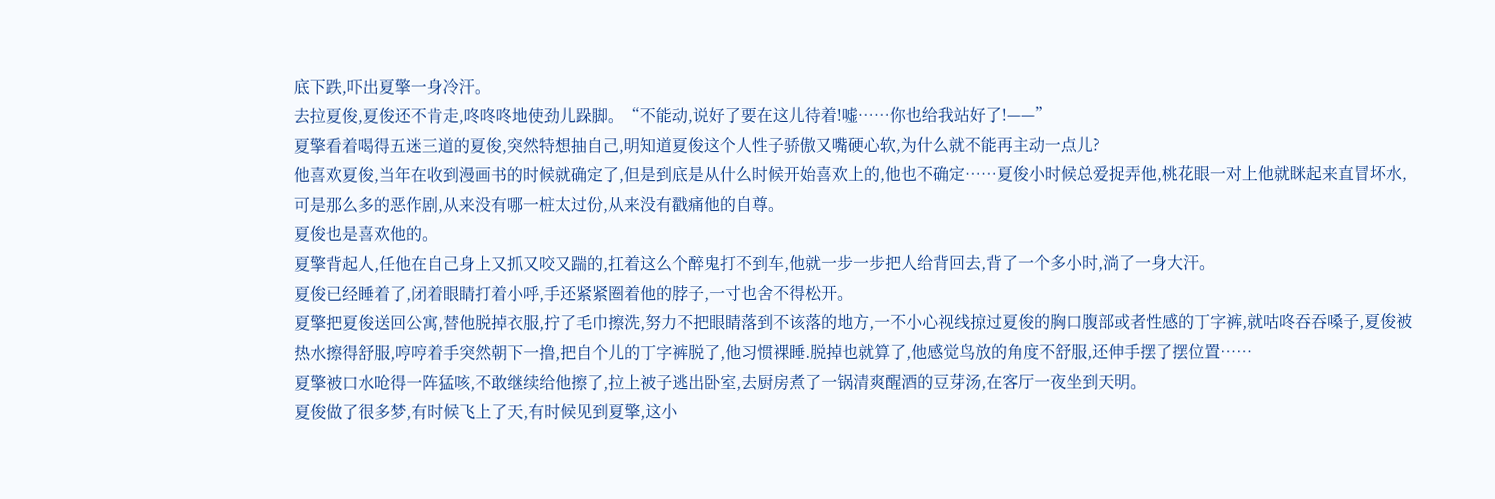底下跌,吓出夏擎一身冷汗。
去拉夏俊,夏俊还不肯走,咚咚咚地使劲儿跺脚。“不能动,说好了要在这儿待着!嘘……你也给我站好了!——”
夏擎看着喝得五迷三道的夏俊,突然特想抽自己,明知道夏俊这个人性子骄傲又嘴硬心软,为什么就不能再主动一点儿?
他喜欢夏俊,当年在收到漫画书的时候就确定了,但是到底是从什么时候开始喜欢上的,他也不确定……夏俊小时候总爱捉弄他,桃花眼一对上他就眯起来直冒坏水,可是那么多的恶作剧,从来没有哪一桩太过份,从来没有戳痛他的自尊。
夏俊也是喜欢他的。
夏擎背起人,任他在自己身上又抓又咬又踹的,扛着这么个醉鬼打不到车,他就一步一步把人给背回去,背了一个多小时,淌了一身大汗。
夏俊已经睡着了,闭着眼睛打着小呼,手还紧紧圈着他的脖子,一寸也舍不得松开。
夏擎把夏俊送回公寓,替他脱掉衣服,拧了毛巾擦洗,努力不把眼睛落到不该落的地方,一不小心视线掠过夏俊的胸口腹部或者性感的丁字裤,就咕咚吞吞嗓子,夏俊被热水擦得舒服,哼哼着手突然朝下一撸,把自个儿的丁字裤脱了,他习惯裸睡.脱掉也就算了,他感觉鸟放的角度不舒服,还伸手摆了摆位置……
夏擎被口水呛得一阵猛咳,不敢继续给他擦了,拉上被子逃出卧室,去厨房煮了一锅清爽醒酒的豆芽汤,在客厅一夜坐到天明。
夏俊做了很多梦,有时候飞上了天,有时候见到夏擎,这小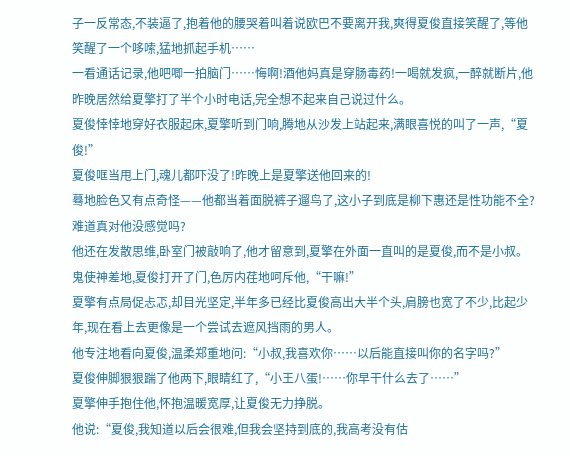子一反常态,不装逼了,抱着他的腰哭着叫着说欧巴不要离开我,爽得夏俊直接笑醒了,等他笑醒了一个哆嗦,猛地抓起手机……
一看通话记录,他吧唧一拍脑门……悔啊!酒他妈真是穿肠毒药!一喝就发疯,一醉就断片,他昨晚居然给夏擎打了半个小时电话,完全想不起来自己说过什么。
夏俊悻悻地穿好衣服起床,夏擎听到门响,腾地从沙发上站起来,满眼喜悦的叫了一声,“夏俊!”
夏俊哐当甩上门,魂儿都吓没了!昨晚上是夏擎送他回来的!
蓦地脸色又有点奇怪——他都当着面脱裤子遛鸟了,这小子到底是柳下惠还是性功能不全?难道真对他没感觉吗?
他还在发散思维,卧室门被敲响了,他才留意到,夏擎在外面一直叫的是夏俊,而不是小叔。
鬼使神差地,夏俊打开了门,色厉内荏地呵斥他,“干嘛!”
夏擎有点局促忐忑,却目光坚定,半年多已经比夏俊高出大半个头,肩膀也宽了不少,比起少年,现在看上去更像是一个尝试去遮风挡雨的男人。
他专注地看向夏俊,温柔郑重地问:“小叔,我喜欢你……以后能直接叫你的名字吗?”
夏俊伸脚狠狠踹了他两下,眼睛红了,“小王八蛋!……你早干什么去了……”
夏擎伸手抱住他,怀抱温暖宽厚,让夏俊无力挣脱。
他说:“夏俊,我知道以后会很难,但我会坚持到底的,我高考没有估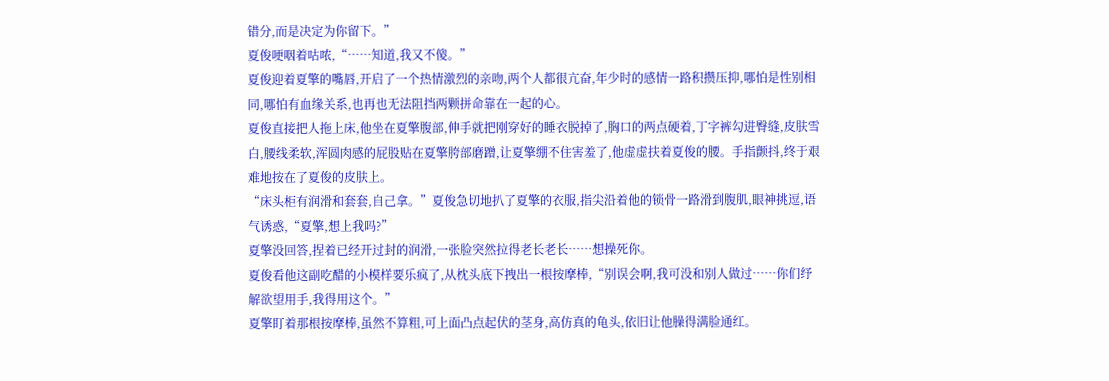错分,而是决定为你留下。”
夏俊哽咽着咕哝,“……知道,我又不傻。”
夏俊迎着夏擎的嘴唇,开启了一个热情激烈的亲吻,两个人都很亢奋,年少时的感情一路积攒压抑,哪怕是性别相同,哪怕有血缘关系,也再也无法阻挡两颗拼命靠在一起的心。
夏俊直接把人拖上床,他坐在夏擎腹部,伸手就把刚穿好的睡衣脱掉了,胸口的两点硬着,丁字裤勾进臀缝,皮肤雪白,腰线柔软,浑圆肉感的屁股贴在夏擎胯部磨蹭,让夏擎绷不住害羞了,他虚虚扶着夏俊的腰。手指颤抖,终于艰难地按在了夏俊的皮肤上。
“床头柜有润滑和套套,自己拿。”夏俊急切地扒了夏擎的衣服,指尖沿着他的锁骨一路滑到腹肌,眼神挑逗,语气诱惑,“夏擎,想上我吗?”
夏擎没回答,捏着已经开过封的润滑,一张脸突然拉得老长老长……想操死你。
夏俊看他这副吃醋的小模样要乐疯了,从枕头底下拽出一根按摩棒,“别误会啊,我可没和别人做过……你们纾解欲望用手,我得用这个。”
夏擎盯着那根按摩棒,虽然不算粗,可上面凸点起伏的茎身,高仿真的龟头,依旧让他臊得满脸通红。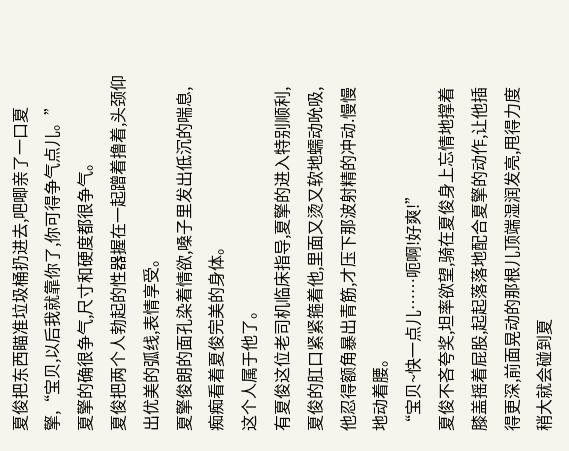夏俊把东西瞄准垃圾桶扔进去,吧唧亲了一口夏擎,“宝贝,以后我就靠你了,你可得争气点儿。”
夏擎的确很争气,尺寸和硬度都很争气。
夏俊把两个人勃起的性器握在一起蹭着撸着,头颈仰出优美的弧线,表情享受。
夏擎俊朗的面孔染着情欲,嗓子里发出低沉的喘息,痴痴看着夏俊完美的身体。
这个人属于他了。
有夏俊这位老司机临床指导,夏擎的进入特别顺利,夏俊的肛口紧紧箍着他,里面又烫又软地蠕动吮吸,他忍得额角暴出青筋,才压下那波射精的冲动.慢慢地动着腰。
“宝贝~快一点儿……呃啊!好爽!”
夏俊不吝夸奖,坦率欲望,骑在夏俊身上忘情地撑着膝盖摇着屁股,起起落落地配合夏擎的动作,让他插得更深,前面晃动的那根儿顶端湿润发亮,甩得力度稍大就会碰到夏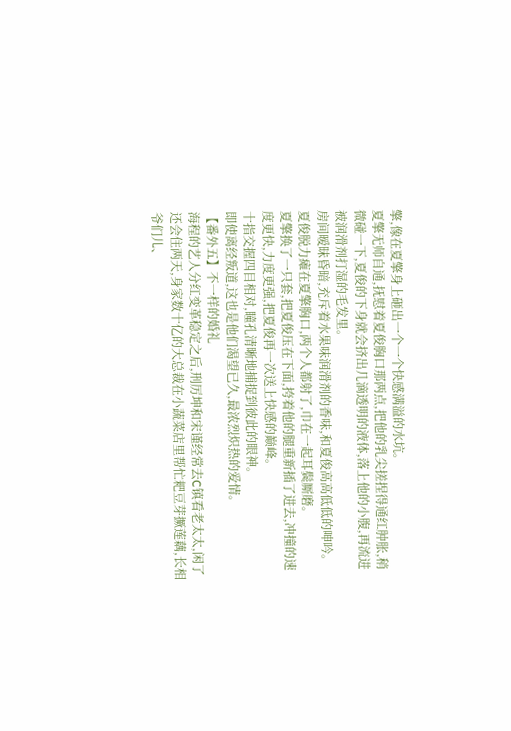擎,像在夏擎身上砸出一个一个快感满溢的水坑。
夏擎无师自通,抚慰着夏俊胸口那两点,把他的乳尖搓捏得通红肿胀,稍微碰一下,夏俊的下身就会挤出几滴透明的液体,落上他的小腹,再流进被润滑剂打湿的毛发里。
房间暧昧昏暗,充斥着水果味润滑剂的香味,和夏俊高高低低的呻吟。
夏俊脱力瘫在夏擎胸口,两个人都射了,巾在一起耳鬓厮磨。
夏擎换了一只套,把夏俊压在下面,挎着他的腿重新插了进去,冲撞的速度更快,力度更强,把夏俊再一次送上快感的巅峰。
十指交握四目相对,瞳孔清晰地捕捉到彼此的眼神。
即使离经叛道,这也是他们渴望已久,最浓烈炽热的爱情。
【番外五】不一样的婚礼
海程的艺人分红变革稳定之后,刑厉坤和宋谨经常去C镇看老太太,闲了还会住两天,身家数十亿的大总裁在小蔬菜店里帮忙耙豆芽撅莲藕,长相爷们儿、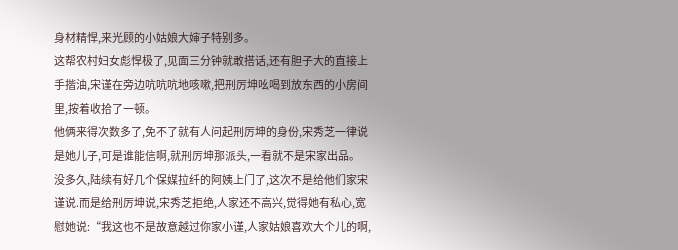身材精悍,来光顾的小姑娘大婶子特别多。
这帮农村妇女彪悍极了,见面三分钟就敢搭话,还有胆子大的直接上手揩油,宋谨在旁边吭吭吭地咳嗽,把刑厉坤吆喝到放东西的小房间里,按着收拾了一顿。
他俩来得次数多了,免不了就有人问起刑厉坤的身份,宋秀芝一律说是她儿子,可是谁能信啊,就刑厉坤那派头,一看就不是宋家出品。
没多久,陆续有好几个保媒拉纤的阿姨上门了,这次不是给他们家宋谨说.而是给刑厉坤说,宋秀芝拒绝,人家还不高兴,觉得她有私心,宽慰她说:“我这也不是故意越过你家小谨,人家姑娘喜欢大个儿的啊,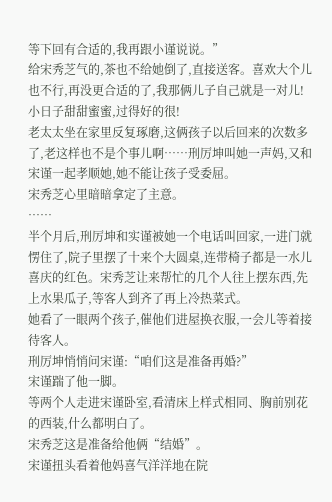等下回有合适的,我再跟小谨说说。”
给宋秀芝气的,茶也不给她倒了,直接送客。喜欢大个儿也不行,再没更合适的了,我那俩儿子自己就是一对儿!
小日子甜甜蜜蜜,过得好的很!
老太太坐在家里反复琢磨,这俩孩子以后回来的次数多了,老这样也不是个事儿啊……刑厉坤叫她一声妈,又和宋谨一起孝顺她,她不能让孩子受委屈。
宋秀芝心里暗暗拿定了主意。
……
半个月后,刑厉坤和实谨被她一个电话叫回家,一进门就愣住了,院子里摆了十来个大圆桌,连带椅子都是一水儿喜庆的红色。宋秀芝让来帮忙的几个人往上摆东西,先上水果瓜子,等客人到齐了再上冷热菜式。
她看了一眼两个孩子,催他们进屋换衣服,一会儿等着接待客人。
刑厉坤悄悄问宋谨:“咱们这是准备再婚?”
宋谨踹了他一脚。
等两个人走进宋谨卧室,看清床上样式相同、胸前别花的西装,什么都明白了。
宋秀芝这是准备给他俩“结婚”。
宋谨扭头看着他妈喜气洋洋地在院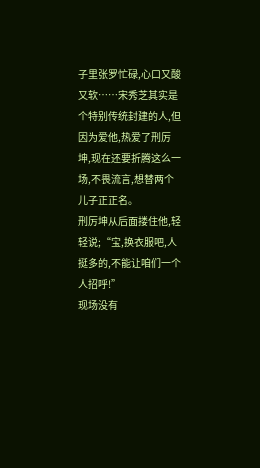子里张罗忙碌,心口又酸又软……宋秀芝其实是个特别传统封建的人,但因为爱他,热爱了刑厉坤,现在还要折腾这么一场,不畏流言,想替两个儿子正正名。
刑厉坤从后面搂住他,轻轻说;“宝,换衣服吧,人挺多的,不能让咱们一个人招呼!”
现场没有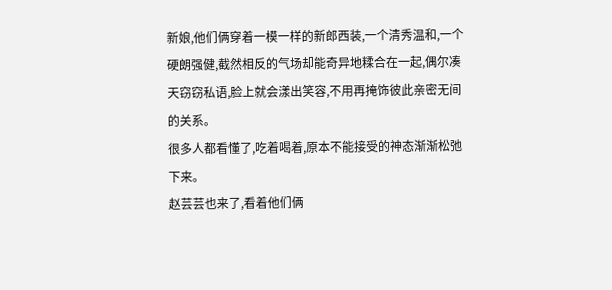新娘,他们俩穿着一模一样的新郎西装,一个清秀温和,一个硬朗强健,截然相反的气场却能奇异地糅合在一起,偶尔凑天窃窃私语,脸上就会漾出笑容,不用再掩饰彼此亲密无间的关系。
很多人都看懂了,吃着喝着,原本不能接受的神态渐渐松弛下来。
赵芸芸也来了,看着他们俩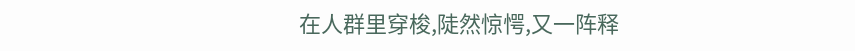在人群里穿梭,陡然惊愕,又一阵释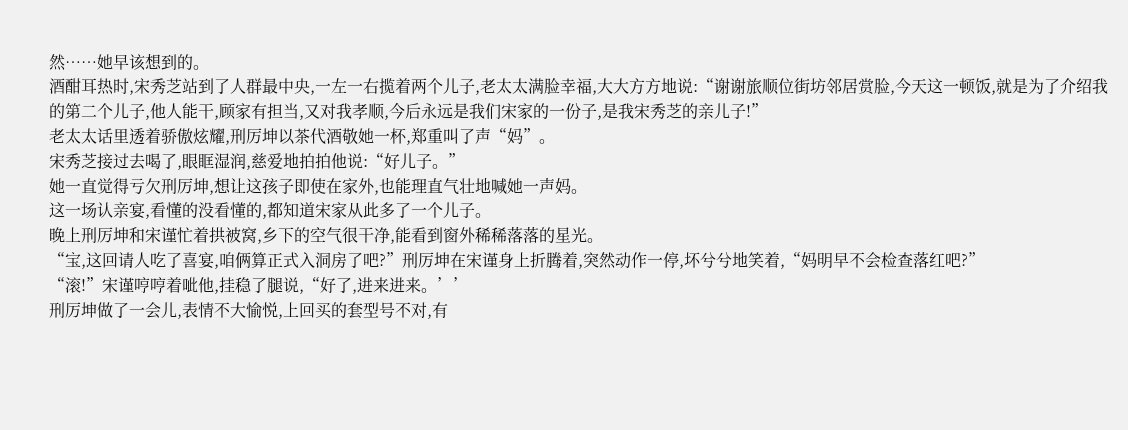然……她早该想到的。
酒酣耳热时,宋秀芝站到了人群最中央,一左一右揽着两个儿子,老太太满脸幸福,大大方方地说:“谢谢旅顺位街坊邻居赏脸,今天这一顿饭,就是为了介绍我的第二个儿子,他人能干,顾家有担当,又对我孝顺,今后永远是我们宋家的一份子,是我宋秀芝的亲儿子!”
老太太话里透着骄傲炫耀,刑厉坤以茶代酒敬她一杯,郑重叫了声“妈”。
宋秀芝接过去喝了,眼眶湿润,慈爱地拍拍他说:“好儿子。”
她一直觉得亏欠刑厉坤,想让这孩子即使在家外,也能理直气壮地喊她一声妈。
这一场认亲宴,看懂的没看懂的,都知道宋家从此多了一个儿子。
晚上刑厉坤和宋谨忙着拱被窝,乡下的空气很干净,能看到窗外稀稀落落的星光。
“宝,这回请人吃了喜宴,咱俩算正式入洞房了吧?”刑厉坤在宋谨身上折腾着,突然动作一停,坏兮兮地笑着,“妈明早不会检查落红吧?”
“滚!”宋谨哼哼着呲他,挂稳了腿说,“好了,进来进来。’’
刑厉坤做了一会儿,表情不大愉悦,上回买的套型号不对,有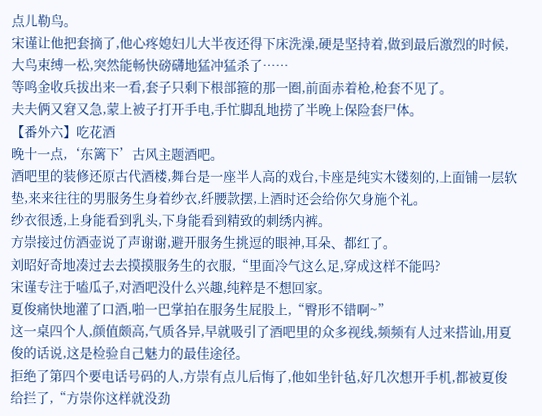点儿勒鸟。
宋谨让他把套摘了,他心疼媳妇儿大半夜还得下床洗澡,硬是坚持着,做到最后激烈的时候,大鸟束缚一松,突然能畅快磅礴地猛冲猛杀了……
等鸣金收兵拔出来一看,套子只剩下根部箍的那一圈,前面赤着枪,枪套不见了。
夫夫俩又窘又急,蒙上被子打开手电,手忙脚乱地捞了半晚上保险套尸体。
【番外六】吃花酒
晚十一点,‘东篱下’古风主题酒吧。
酒吧里的装修还原古代酒楼,舞台是一座半人高的戏台,卡座是纯实木镂刻的,上面铺一层软垫,来来往往的男服务生身着纱衣,纤腰款摆,上酒时还会给你欠身施个礼。
纱衣很透,上身能看到乳头,下身能看到精致的刺绣内裤。
方崇接过仿酒壶说了声谢谢,避开服务生挑逗的眼神,耳朵、都红了。
刘昭好奇地凑过去去摸摸服务生的衣服,“里面冷气这么足,穿成这样不能吗?
宋谨专注于嗑瓜子,对酒吧没什么兴趣,纯粹是不想回家。
夏俊痛快地灌了口酒,啪一巴掌拍在服务生屁股上,“臀形不错啊~”
这一桌四个人,颜值颇高,气质各异,早就吸引了酒吧里的众多视线,频频有人过来搭讪,用夏俊的话说,这是检验自己魅力的最佳途径。
拒绝了第四个要电话号码的人,方崇有点儿后悔了,他如坐针毡,好几次想开手机,都被夏俊给拦了,“方崇你这样就没劲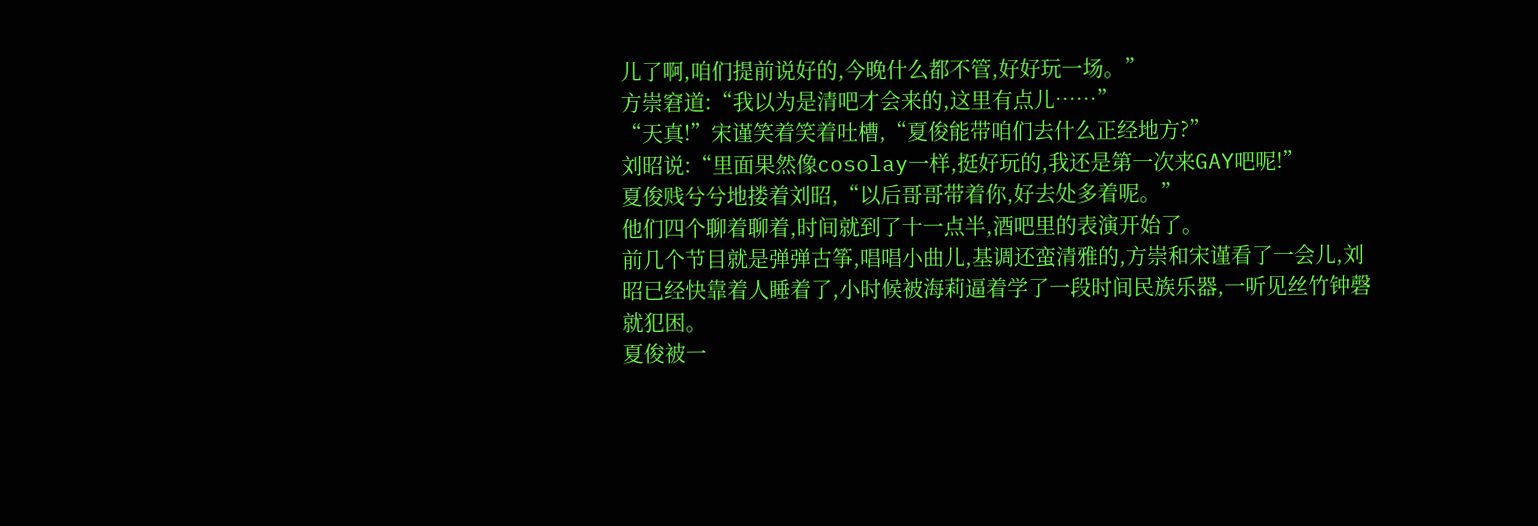儿了啊,咱们提前说好的,今晚什么都不管,好好玩一场。”
方崇窘道:“我以为是清吧才会来的,这里有点儿……”
“天真!”宋谨笑着笑着吐槽,“夏俊能带咱们去什么正经地方?”
刘昭说:“里面果然像cosolay一样,挺好玩的,我还是第一次来GAY吧呢!”
夏俊贱兮兮地搂着刘昭,“以后哥哥带着你,好去处多着呢。”
他们四个聊着聊着,时间就到了十一点半,酒吧里的表演开始了。
前几个节目就是弹弹古筝,唱唱小曲儿,基调还蛮清雅的,方崇和宋谨看了一会儿,刘昭已经快靠着人睡着了,小时候被海莉逼着学了一段时间民族乐器,一听见丝竹钟磬就犯困。
夏俊被一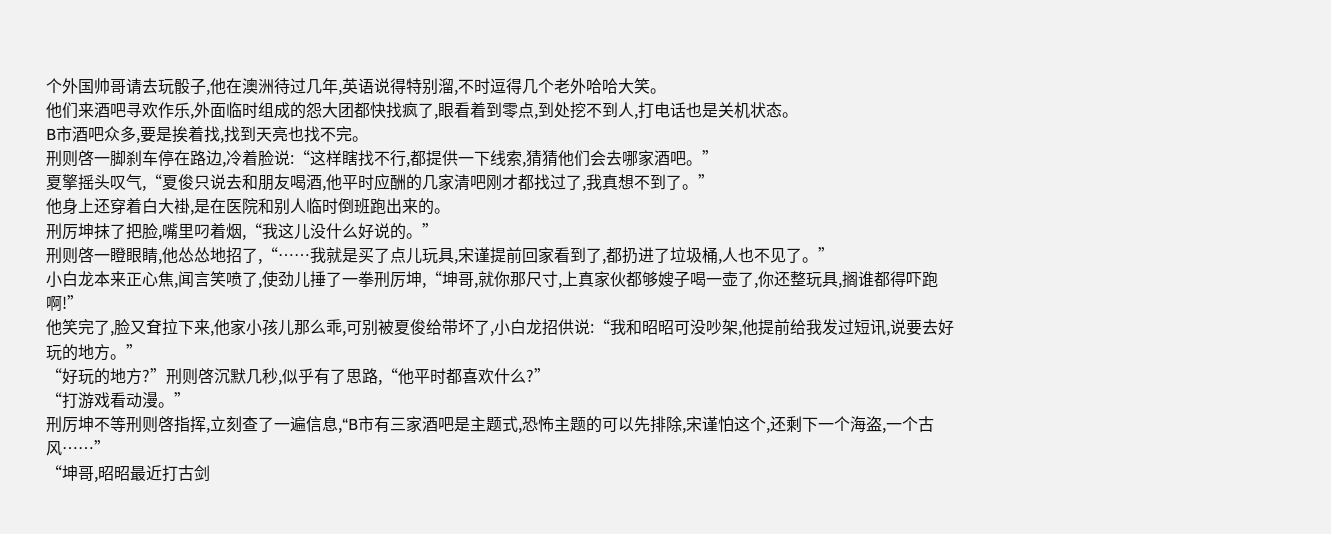个外国帅哥请去玩骰子,他在澳洲待过几年,英语说得特别溜,不时逗得几个老外哈哈大笑。
他们来酒吧寻欢作乐,外面临时组成的怨大团都快找疯了,眼看着到零点,到处挖不到人,打电话也是关机状态。
B市酒吧众多,要是挨着找,找到天亮也找不完。
刑则啓一脚刹车停在路边,冷着脸说:“这样瞎找不行,都提供一下线索,猜猜他们会去哪家酒吧。”
夏擎摇头叹气,“夏俊只说去和朋友喝酒,他平时应酬的几家清吧刚才都找过了,我真想不到了。”
他身上还穿着白大褂,是在医院和别人临时倒班跑出来的。
刑厉坤抹了把脸,嘴里叼着烟,“我这儿没什么好说的。”
刑则啓一瞪眼睛,他怂怂地招了,“……我就是买了点儿玩具,宋谨提前回家看到了,都扔进了垃圾桶,人也不见了。”
小白龙本来正心焦,闻言笑喷了,使劲儿捶了一拳刑厉坤,“坤哥,就你那尺寸,上真家伙都够嫂子喝一壶了,你还整玩具,搁谁都得吓跑啊!”
他笑完了,脸又耷拉下来,他家小孩儿那么乖,可别被夏俊给带坏了,小白龙招供说:“我和昭昭可没吵架,他提前给我发过短讯,说要去好玩的地方。”
“好玩的地方?”刑则啓沉默几秒,似乎有了思路,“他平时都喜欢什么?”
“打游戏看动漫。”
刑厉坤不等刑则啓指挥,立刻查了一遍信息,“B市有三家酒吧是主题式,恐怖主题的可以先排除,宋谨怕这个,还剩下一个海盗,一个古风……”
“坤哥,昭昭最近打古剑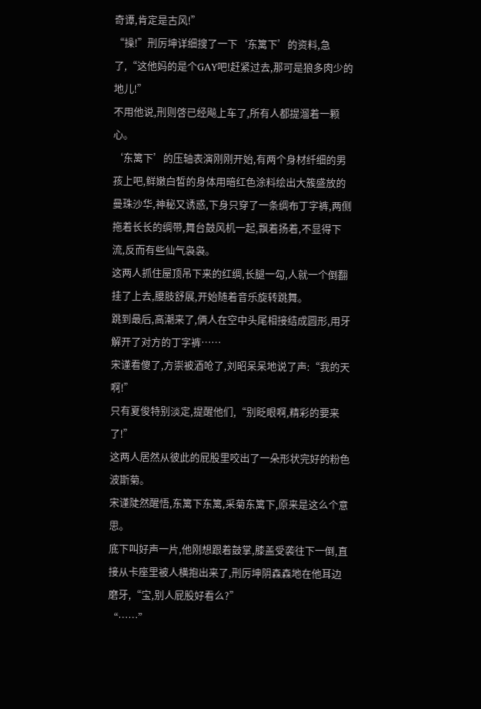奇谭,肯定是古风!”
“操!”刑厉坤详细搜了一下‘东篱下’的资料,急了,“这他妈的是个GAY吧!赶紧过去,那可是狼多肉少的地儿!”
不用他说,刑则啓已经飚上车了,所有人都提溜着一颗心。
‘东篱下’的压轴表演刚刚开始,有两个身材纤细的男孩上吧,鲜嫩白皙的身体用暗红色涂料绘出大簇盛放的曼珠沙华,神秘又诱惑,下身只穿了一条绸布丁字裤,两侧拖着长长的绸带,舞台鼓风机一起,飘着扬着,不显得下流,反而有些仙气袅袅。
这两人抓住屋顶吊下来的红绸,长腿一勾,人就一个倒翻挂了上去,腰肢舒展,开始随着音乐旋转跳舞。
跳到最后,高潮来了,俩人在空中头尾相接结成圆形,用牙解开了对方的丁字裤……
宋谨看傻了,方崇被酒呛了,刘昭呆呆地说了声:“我的天啊!”
只有夏俊特别淡定,提醒他们,“别眨眼啊,精彩的要来了!”
这两人居然从彼此的屁股里咬出了一朵形状完好的粉色波斯菊。
宋谨陡然醒悟,东篱下东篱,采菊东篱下,原来是这么个意思。
底下叫好声一片,他刚想跟着鼓掌,膝盖受袭往下一倒,直接从卡座里被人横抱出来了,刑厉坤阴森森地在他耳边磨牙,“宝,别人屁股好看么?”
“……”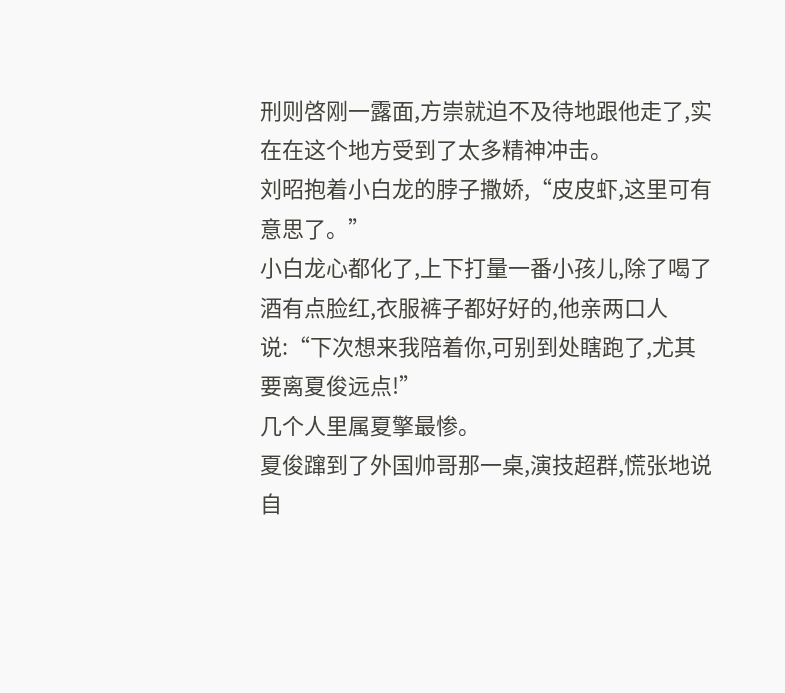刑则啓刚一露面,方崇就迫不及待地跟他走了,实在在这个地方受到了太多精神冲击。
刘昭抱着小白龙的脖子撒娇,“皮皮虾,这里可有意思了。”
小白龙心都化了,上下打量一番小孩儿,除了喝了酒有点脸红,衣服裤子都好好的,他亲两口人说:“下次想来我陪着你,可别到处瞎跑了,尤其要离夏俊远点!”
几个人里属夏擎最惨。
夏俊蹿到了外国帅哥那一桌,演技超群,慌张地说自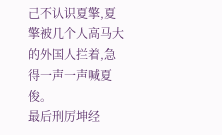己不认识夏擎,夏擎被几个人高马大的外国人拦着,急得一声一声喊夏俊。
最后刑厉坤经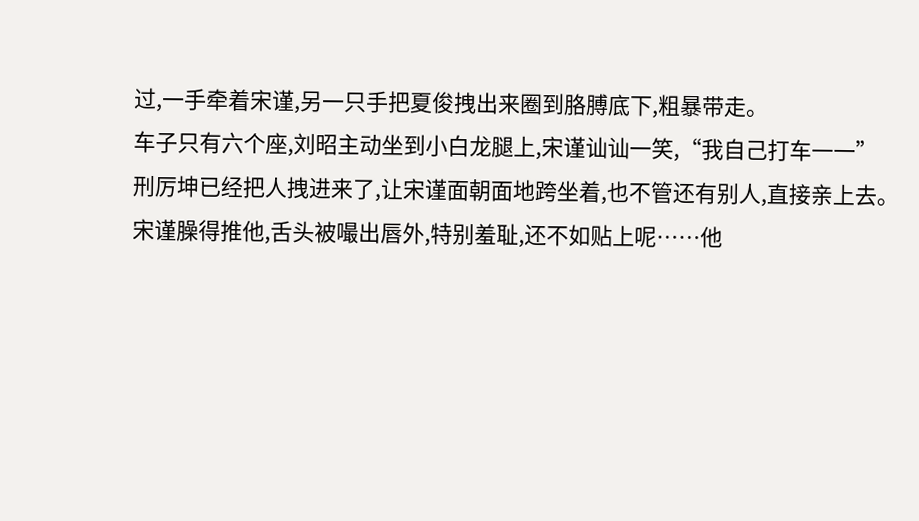过,一手牵着宋谨,另一只手把夏俊拽出来圈到胳膊底下,粗暴带走。
车子只有六个座,刘昭主动坐到小白龙腿上,宋谨讪讪一笑,“我自己打车一一”
刑厉坤已经把人拽进来了,让宋谨面朝面地跨坐着,也不管还有别人,直接亲上去。
宋谨臊得推他,舌头被嘬出唇外,特别羞耻,还不如贴上呢……他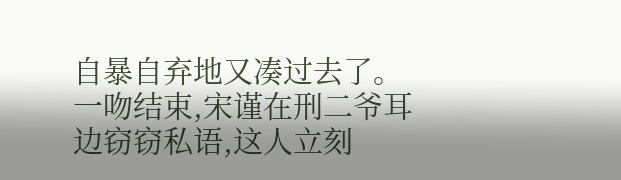自暴自弃地又凑过去了。
一吻结束,宋谨在刑二爷耳边窃窃私语,这人立刻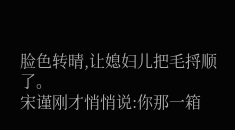脸色转晴,让媳妇儿把毛捋顺了。
宋谨刚才悄悄说:你那一箱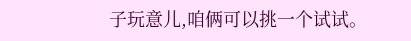子玩意儿,咱俩可以挑一个试试。